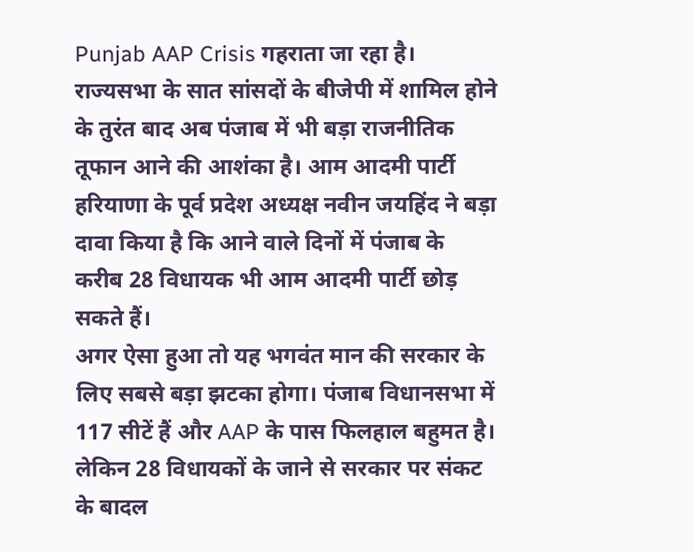Punjab AAP Crisis गहराता जा रहा है। राज्यसभा के सात सांसदों के बीजेपी में शामिल होने के तुरंत बाद अब पंजाब में भी बड़ा राजनीतिक तूफान आने की आशंका है। आम आदमी पार्टी हरियाणा के पूर्व प्रदेश अध्यक्ष नवीन जयहिंद ने बड़ा दावा किया है कि आने वाले दिनों में पंजाब के करीब 28 विधायक भी आम आदमी पार्टी छोड़ सकते हैं।
अगर ऐसा हुआ तो यह भगवंत मान की सरकार के लिए सबसे बड़ा झटका होगा। पंजाब विधानसभा में 117 सीटें हैं और AAP के पास फिलहाल बहुमत है। लेकिन 28 विधायकों के जाने से सरकार पर संकट के बादल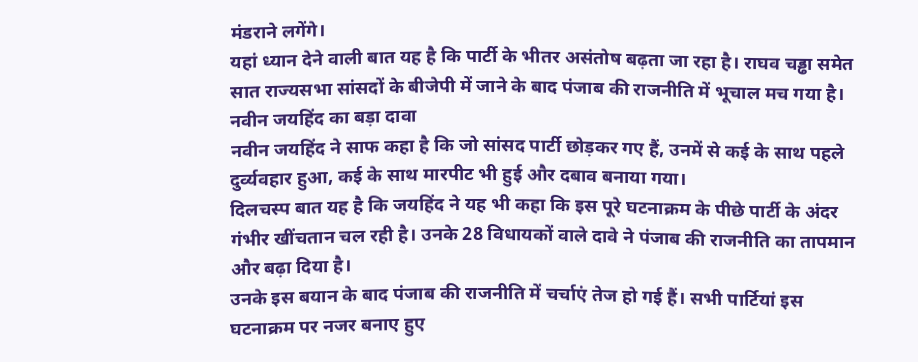मंडराने लगेंगे।
यहां ध्यान देने वाली बात यह है कि पार्टी के भीतर असंतोष बढ़ता जा रहा है। राघव चड्ढा समेत सात राज्यसभा सांसदों के बीजेपी में जाने के बाद पंजाब की राजनीति में भूचाल मच गया है।
नवीन जयहिंद का बड़ा दावा
नवीन जयहिंद ने साफ कहा है कि जो सांसद पार्टी छोड़कर गए हैं, उनमें से कई के साथ पहले दुर्व्यवहार हुआ, कई के साथ मारपीट भी हुई और दबाव बनाया गया।
दिलचस्प बात यह है कि जयहिंद ने यह भी कहा कि इस पूरे घटनाक्रम के पीछे पार्टी के अंदर गंभीर खींचतान चल रही है। उनके 28 विधायकों वाले दावे ने पंजाब की राजनीति का तापमान और बढ़ा दिया है।
उनके इस बयान के बाद पंजाब की राजनीति में चर्चाएं तेज हो गई हैं। सभी पार्टियां इस घटनाक्रम पर नजर बनाए हुए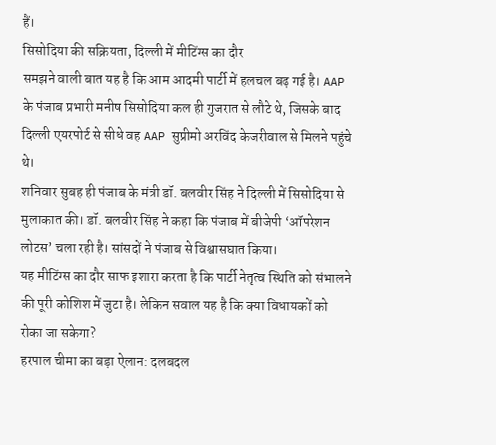हैं।
सिसोदिया की सक्रियता, दिल्ली में मीटिंग्स का दौर
समझने वाली बात यह है कि आम आदमी पार्टी में हलचल बढ़ गई है। AAP के पंजाब प्रभारी मनीष सिसोदिया कल ही गुजरात से लौटे थे, जिसके बाद दिल्ली एयरपोर्ट से सीधे वह AAP सुप्रीमो अरविंद केजरीवाल से मिलने पहुंचे थे।
शनिवार सुबह ही पंजाब के मंत्री डॉ. बलवीर सिंह ने दिल्ली में सिसोदिया से मुलाकात की। डॉ. बलवीर सिंह ने कहा कि पंजाब में बीजेपी ‘ऑपरेशन लोटस’ चला रही है। सांसदों ने पंजाब से विश्वासघात किया।
यह मीटिंग्स का दौर साफ इशारा करता है कि पार्टी नेतृत्व स्थिति को संभालने की पूरी कोशिश में जुटा है। लेकिन सवाल यह है कि क्या विधायकों को रोका जा सकेगा?
हरपाल चीमा का बड़ा ऐलान: दलबदल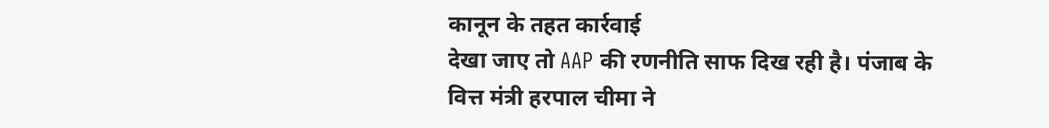कानून के तहत कार्रवाई
देखा जाए तो AAP की रणनीति साफ दिख रही है। पंजाब के वित्त मंत्री हरपाल चीमा ने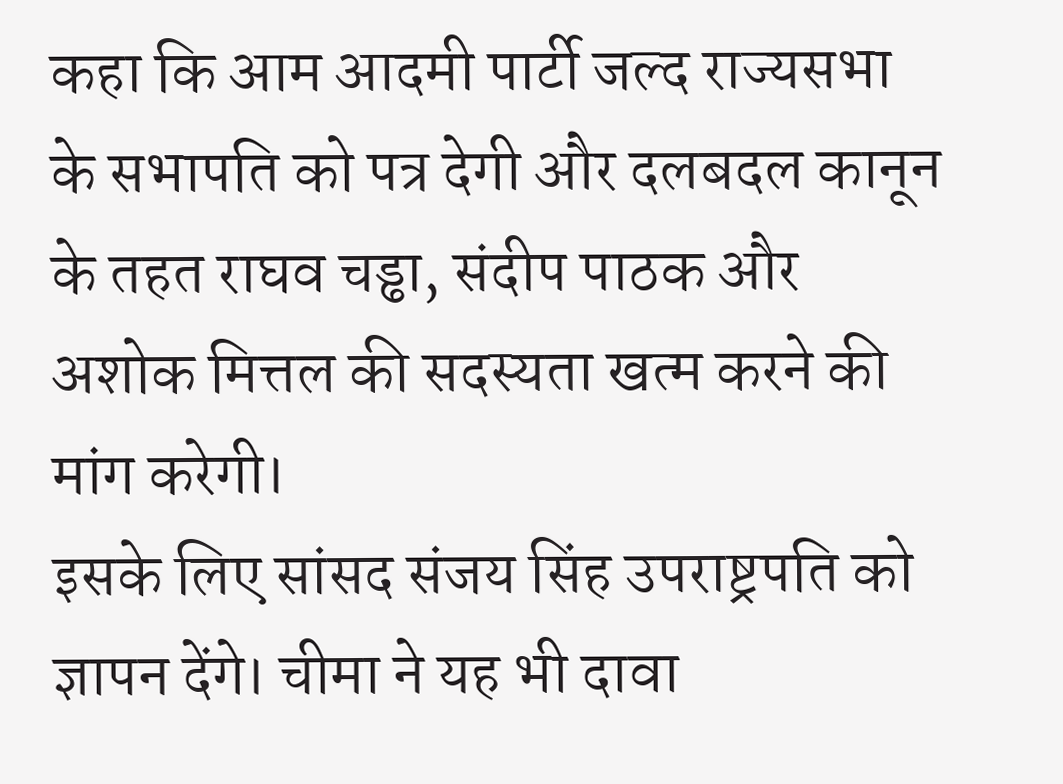कहा कि आम आदमी पार्टी जल्द राज्यसभा के सभापति को पत्र देगी और दलबदल कानून के तहत राघव चड्ढा, संदीप पाठक और अशोक मित्तल की सदस्यता खत्म करने की मांग करेगी।
इसके लिए सांसद संजय सिंह उपराष्ट्रपति को ज्ञापन देंगे। चीमा ने यह भी दावा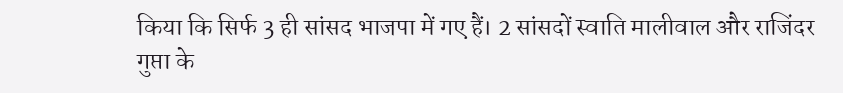किया कि सिर्फ 3 ही सांसद भाजपा में गए हैं। 2 सांसदों स्वाति मालीवाल और राजिंदर गुप्ता के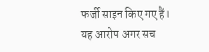फर्जी साइन किए गए हैं।
यह आरोप अगर सच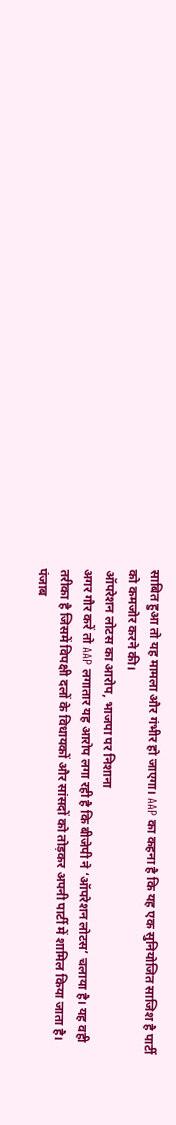साबित हुआ तो यह मामला और गंभीर हो जाएगा। AAP का कहना है कि यह एक सुनियोजित साजिश है पार्टी को कमजोर करने की।
ऑपरेशन लोटस का आरोप, भाजपा पर निशाना
अगर गौर करें तो AAP लगातार यह आरोप लगा रही है कि बीजेपी ने ‘ऑपरेशन लोटस’ चलाया है। यह वही तरीका है जिसमें विपक्षी दलों के विधायकों और सांसदों को तोड़कर अपनी पार्टी में शामिल किया जाता है।
पंजाब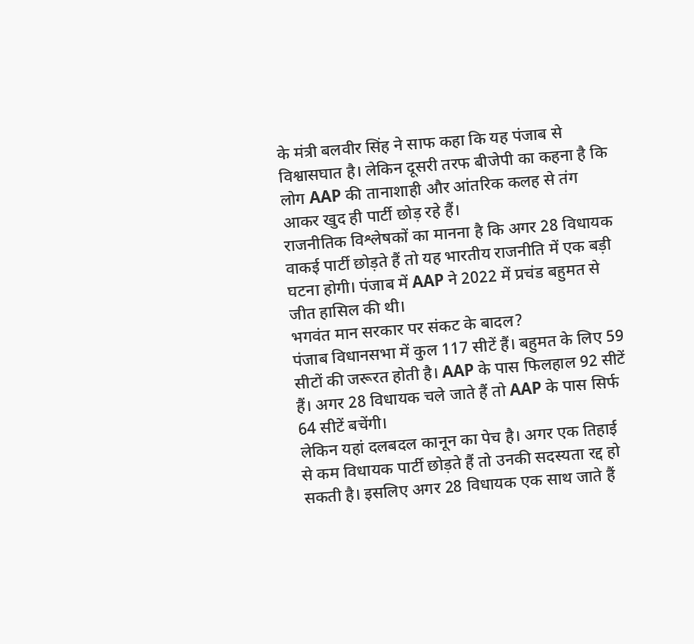के मंत्री बलवीर सिंह ने साफ कहा कि यह पंजाब से विश्वासघात है। लेकिन दूसरी तरफ बीजेपी का कहना है कि लोग AAP की तानाशाही और आंतरिक कलह से तंग आकर खुद ही पार्टी छोड़ रहे हैं।
राजनीतिक विश्लेषकों का मानना है कि अगर 28 विधायक वाकई पार्टी छोड़ते हैं तो यह भारतीय राजनीति में एक बड़ी घटना होगी। पंजाब में AAP ने 2022 में प्रचंड बहुमत से जीत हासिल की थी।
भगवंत मान सरकार पर संकट के बादल?
पंजाब विधानसभा में कुल 117 सीटें हैं। बहुमत के लिए 59 सीटों की जरूरत होती है। AAP के पास फिलहाल 92 सीटें हैं। अगर 28 विधायक चले जाते हैं तो AAP के पास सिर्फ 64 सीटें बचेंगी।
लेकिन यहां दलबदल कानून का पेच है। अगर एक तिहाई से कम विधायक पार्टी छोड़ते हैं तो उनकी सदस्यता रद्द हो सकती है। इसलिए अगर 28 विधायक एक साथ जाते हैं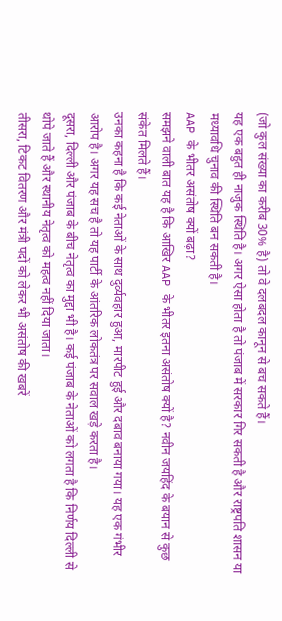(जो कुल संख्या का करीब 30% है) तो वे दलबदल कानून से बच सकते हैं।
यह एक बहुत ही नाजुक स्थिति है। अगर ऐसा होता है तो पंजाब में सरकार गिर सकती है और राष्ट्रपति शासन या मध्यावधि चुनाव की स्थिति बन सकती है।
AAP के भीतर असंतोष क्यों बढ़ा?
समझने वाली बात यह है कि आखिर AAP के भीतर इतना असंतोष क्यों है? नवीन जयहिंद के बयान से कुछ संकेत मिलते हैं।
उनका कहना है कि कई नेताओं के साथ दुर्व्यवहार हुआ, मारपीट हुई और दबाव बनाया गया। यह एक गंभीर आरोप है। अगर यह सच है तो यह पार्टी के आंतरिक लोकतंत्र पर सवाल खड़े करता है।
दूसरा, दिल्ली और पंजाब के बीच नेतृत्व का मुद्दा भी है। कई पंजाब के नेताओं को लगता है कि निर्णय दिल्ली से थोपे जाते हैं और स्थानीय नेतृत्व को महत्व नहीं दिया जाता।
तीसरा, टिकट वितरण और मंत्री पदों को लेकर भी असंतोष की खबरें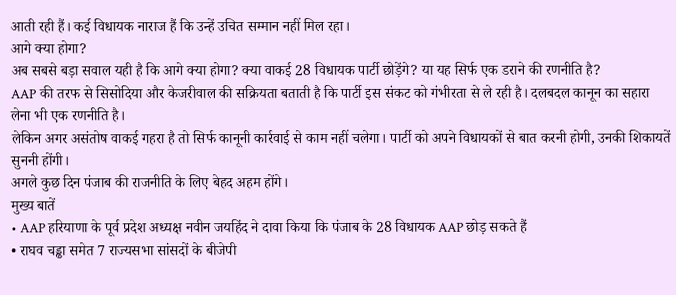आती रही हैं। कई विधायक नाराज हैं कि उन्हें उचित सम्मान नहीं मिल रहा।
आगे क्या होगा?
अब सबसे बड़ा सवाल यही है कि आगे क्या होगा? क्या वाकई 28 विधायक पार्टी छोड़ेंगे? या यह सिर्फ एक डराने की रणनीति है?
AAP की तरफ से सिसोदिया और केजरीवाल की सक्रियता बताती है कि पार्टी इस संकट को गंभीरता से ले रही है। दलबदल कानून का सहारा लेना भी एक रणनीति है।
लेकिन अगर असंतोष वाकई गहरा है तो सिर्फ कानूनी कार्रवाई से काम नहीं चलेगा। पार्टी को अपने विधायकों से बात करनी होगी, उनकी शिकायतें सुननी होंगी।
अगले कुछ दिन पंजाब की राजनीति के लिए बेहद अहम होंगे।
मुख्य बातें
• AAP हरियाणा के पूर्व प्रदेश अध्यक्ष नवीन जयहिंद ने दावा किया कि पंजाब के 28 विधायक AAP छोड़ सकते हैं
• राघव चड्ढा समेत 7 राज्यसभा सांसदों के बीजेपी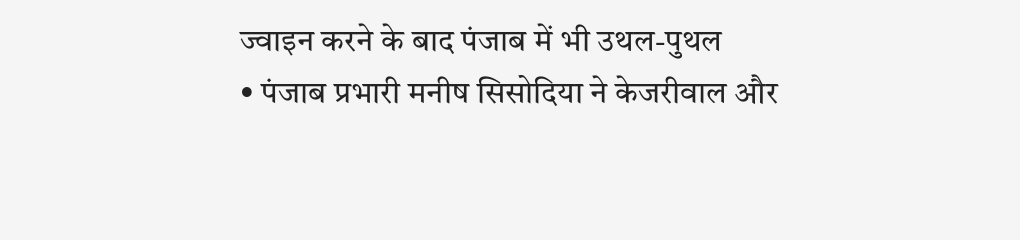ज्वाइन करने के बाद पंजाब में भी उथल-पुथल
• पंजाब प्रभारी मनीष सिसोदिया ने केजरीवाल और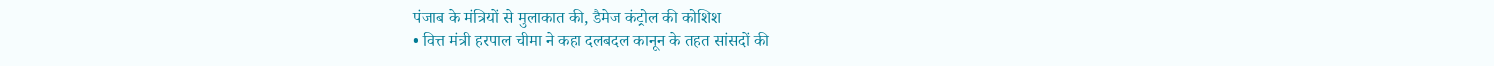पंजाब के मंत्रियों से मुलाकात की, डैमेज कंट्रोल की कोशिश
• वित्त मंत्री हरपाल चीमा ने कहा दलबदल कानून के तहत सांसदों की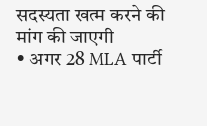सदस्यता खत्म करने की मांग की जाएगी
• अगर 28 MLA पार्टी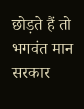छोड़ते हैं तो भगवंत मान सरकार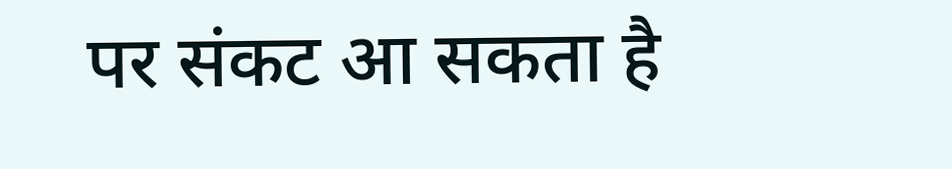पर संकट आ सकता है